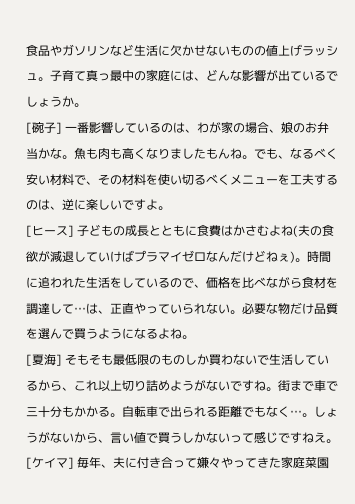食品やガソリンなど生活に欠かせないものの値上げラッシュ。子育て真っ最中の家庭には、どんな影響が出ているでしょうか。
[碗子] 一番影響しているのは、わが家の場合、娘のお弁当かな。魚も肉も高くなりましたもんね。でも、なるべく安い材料で、その材料を使い切るべくメニューを工夫するのは、逆に楽しいですよ。
[ヒース] 子どもの成長とともに食費はかさむよね(夫の食欲が減退していけばプラマイゼロなんだけどねぇ)。時間に追われた生活をしているので、価格を比べながら食材を調達して…は、正直やっていられない。必要な物だけ品質を選んで買うようになるよね。
[夏海] そもそも最低限のものしか買わないで生活しているから、これ以上切り詰めようがないですね。街まで車で三十分もかかる。自転車で出られる距離でもなく…。しょうがないから、言い値で買うしかないって感じですねえ。
[ケイマ] 毎年、夫に付き合って嫌々やってきた家庭菜園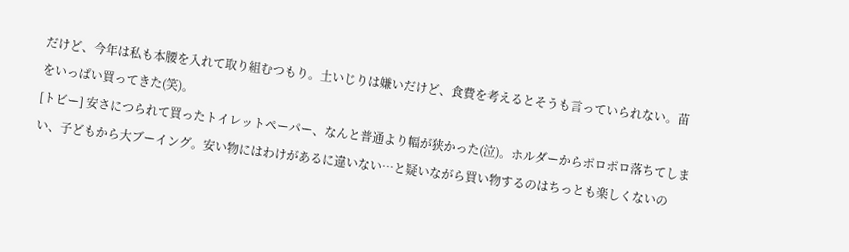だけど、今年は私も本腰を入れて取り組むつもり。土いじりは嫌いだけど、食費を考えるとそうも言っていられない。苗をいっぱい買ってきた(笑)。
[トビー] 安さにつられて買ったトイレットペーパー、なんと普通より幅が狭かった(泣)。ホルダーからポロポロ落ちてしまい、子どもから大ブーイング。安い物にはわけがあるに違いない…と疑いながら買い物するのはちっとも楽しくないの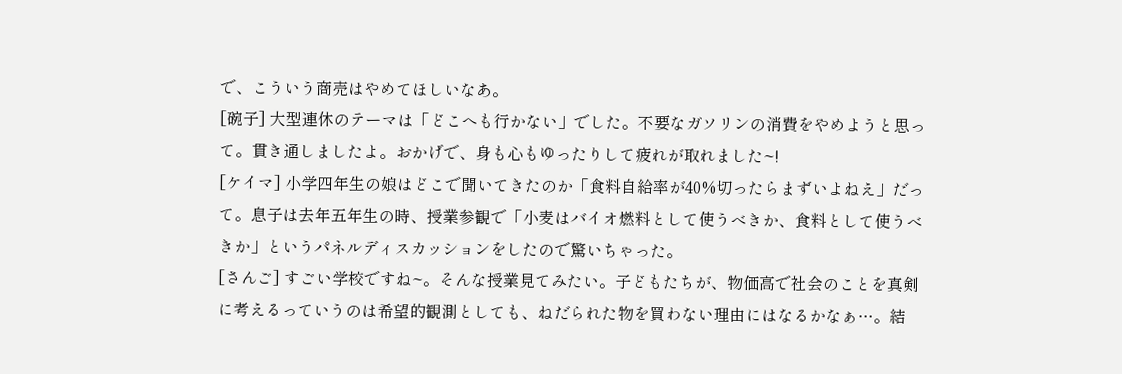で、こういう商売はやめてほしいなあ。
[碗子] 大型連休のテーマは「どこへも行かない」でした。不要なガソリンの消費をやめようと思って。貫き通しましたよ。おかげで、身も心もゆったりして疲れが取れました~!
[ケイマ] 小学四年生の娘はどこで聞いてきたのか「食料自給率が40%切ったらまずいよねえ」だって。息子は去年五年生の時、授業参観で「小麦はバイオ燃料として使うべきか、食料として使うべきか」というパネルディスカッションをしたので驚いちゃった。
[さんご] すごい学校ですね~。そんな授業見てみたい。子どもたちが、物価高で社会のことを真剣に考えるっていうのは希望的観測としても、ねだられた物を買わない理由にはなるかなぁ…。結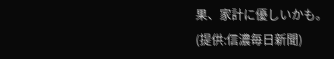果、家計に優しいかも。
(提供:信濃毎日新聞)